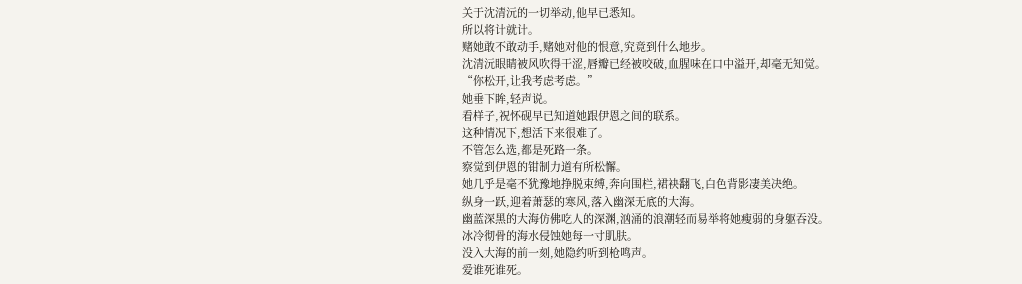关于沈清沅的一切举动,他早已悉知。
所以将计就计。
赌她敢不敢动手,赌她对他的恨意,究竟到什么地步。
沈清沅眼睛被风吹得干涩,唇瓣已经被咬破,血腥味在口中溢开,却毫无知觉。
“你松开,让我考虑考虑。”
她垂下眸,轻声说。
看样子,祝怀砚早已知道她跟伊恩之间的联系。
这种情况下,想活下来很难了。
不管怎么选,都是死路一条。
察觉到伊恩的钳制力道有所松懈。
她几乎是毫不犹豫地挣脱束缚,奔向围栏,裙袂翻飞,白色背影凄美决绝。
纵身一跃,迎着萧瑟的寒风,落入幽深无底的大海。
幽蓝深黑的大海仿佛吃人的深渊,汹涌的浪潮轻而易举将她瘦弱的身躯吞没。
冰冷彻骨的海水侵蚀她每一寸肌肤。
没入大海的前一刻,她隐约听到枪鸣声。
爱谁死谁死。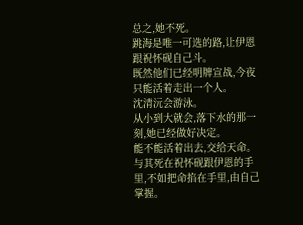总之,她不死。
跳海是唯一可选的路,让伊恩跟祝怀砚自己斗。
既然他们已经明牌宣战,今夜只能活着走出一个人。
沈清沅会游泳。
从小到大就会,落下水的那一刻,她已经做好决定。
能不能活着出去,交给天命。
与其死在祝怀砚跟伊恩的手里,不如把命掐在手里,由自己掌握。